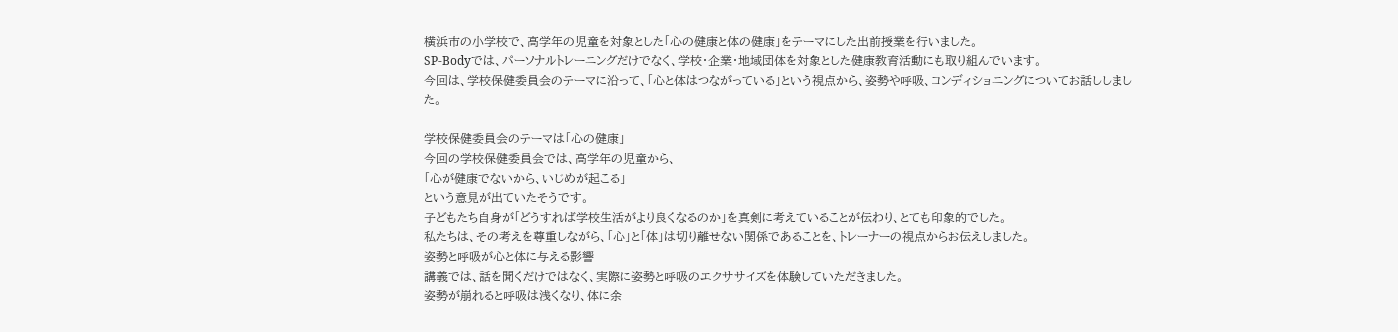横浜市の小学校で、高学年の児童を対象とした「心の健康と体の健康」をテーマにした出前授業を行いました。
SP-Bodyでは、パーソナルトレーニングだけでなく、学校・企業・地域団体を対象とした健康教育活動にも取り組んでいます。
今回は、学校保健委員会のテーマに沿って、「心と体はつながっている」という視点から、姿勢や呼吸、コンディショニングについてお話ししました。

学校保健委員会のテーマは「心の健康」
今回の学校保健委員会では、高学年の児童から、
「心が健康でないから、いじめが起こる」
という意見が出ていたそうです。
子どもたち自身が「どうすれば学校生活がより良くなるのか」を真剣に考えていることが伝わり、とても印象的でした。
私たちは、その考えを尊重しながら、「心」と「体」は切り離せない関係であることを、トレーナーの視点からお伝えしました。
姿勢と呼吸が心と体に与える影響
講義では、話を聞くだけではなく、実際に姿勢と呼吸のエクササイズを体験していただきました。
姿勢が崩れると呼吸は浅くなり、体に余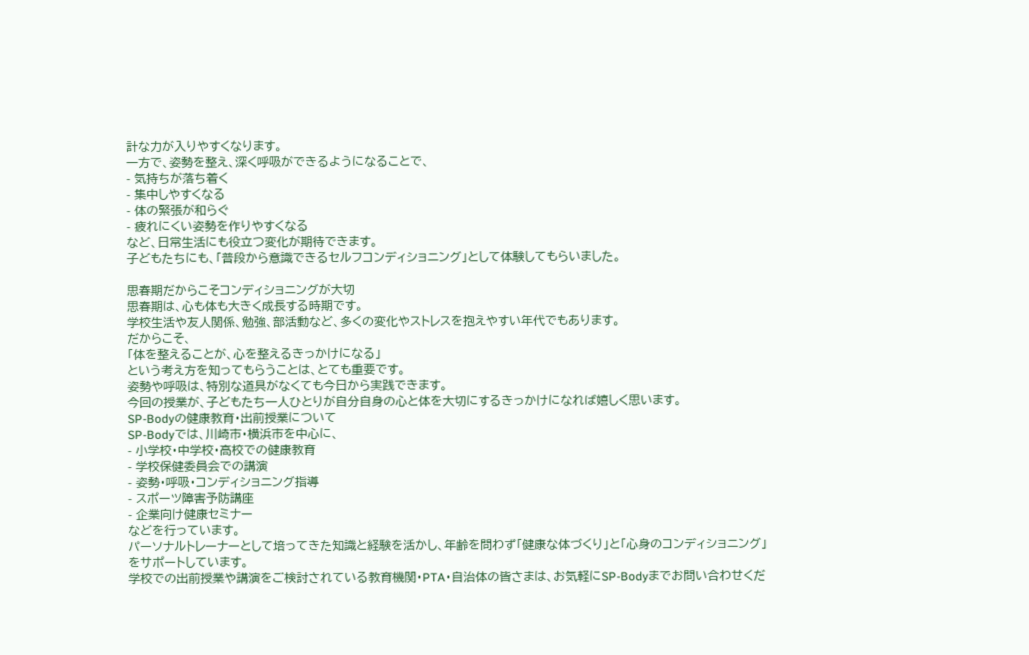計な力が入りやすくなります。
一方で、姿勢を整え、深く呼吸ができるようになることで、
- 気持ちが落ち着く
- 集中しやすくなる
- 体の緊張が和らぐ
- 疲れにくい姿勢を作りやすくなる
など、日常生活にも役立つ変化が期待できます。
子どもたちにも、「普段から意識できるセルフコンディショニング」として体験してもらいました。

思春期だからこそコンディショニングが大切
思春期は、心も体も大きく成長する時期です。
学校生活や友人関係、勉強、部活動など、多くの変化やストレスを抱えやすい年代でもあります。
だからこそ、
「体を整えることが、心を整えるきっかけになる」
という考え方を知ってもらうことは、とても重要です。
姿勢や呼吸は、特別な道具がなくても今日から実践できます。
今回の授業が、子どもたち一人ひとりが自分自身の心と体を大切にするきっかけになれば嬉しく思います。
SP-Bodyの健康教育・出前授業について
SP-Bodyでは、川崎市・横浜市を中心に、
- 小学校・中学校・高校での健康教育
- 学校保健委員会での講演
- 姿勢・呼吸・コンディショニング指導
- スポーツ障害予防講座
- 企業向け健康セミナー
などを行っています。
パーソナルトレーナーとして培ってきた知識と経験を活かし、年齢を問わず「健康な体づくり」と「心身のコンディショニング」をサポートしています。
学校での出前授業や講演をご検討されている教育機関・PTA・自治体の皆さまは、お気軽にSP-Bodyまでお問い合わせくだ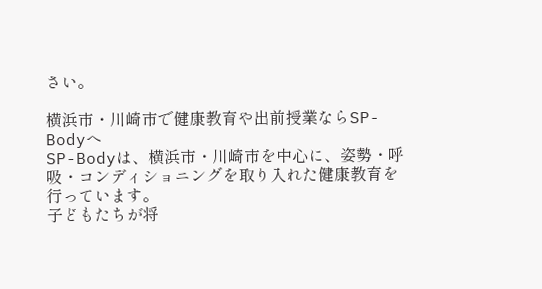さい。

横浜市・川崎市で健康教育や出前授業ならSP-Bodyへ
SP-Bodyは、横浜市・川崎市を中心に、姿勢・呼吸・コンディショニングを取り入れた健康教育を行っています。
子どもたちが将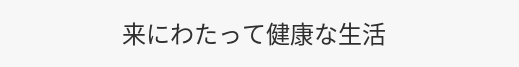来にわたって健康な生活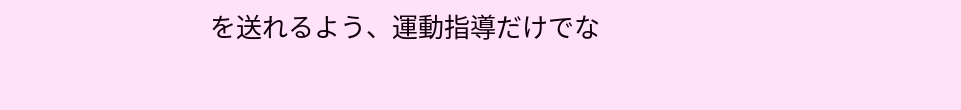を送れるよう、運動指導だけでな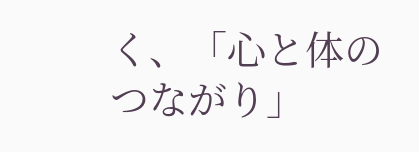く、「心と体のつながり」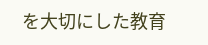を大切にした教育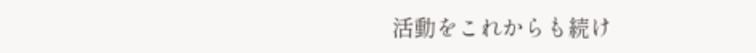活動をこれからも続け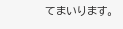てまいります。